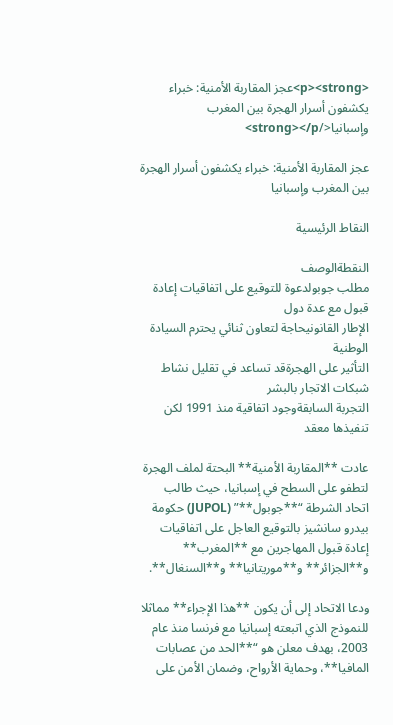<p><strong>عجز المقاربة الأمنية: خبراء يكشفون أسرار الهجرة بين المغرب وإسبانيا</strong></p>

عجز المقاربة الأمنية: خبراء يكشفون أسرار الهجرة بين المغرب وإسبانيا

النقاط الرئيسية

النقطةالوصف
مطلب جوبولدعوة للتوقيع على اتفاقيات إعادة قبول مع عدة دول
الإطار القانونيحاجة لتعاون ثنائي يحترم السيادة الوطنية
التأثير على الهجرةقد تساعد في تقليل نشاط شبكات الاتجار بالبشر
التجربة السابقةوجود اتفاقية منذ 1991 لكن تنفيذها معقد

عادت **المقاربة الأمنية** البحتة لملف الهجرة لتطفو على السطح في إسبانيا، حيث طالب اتحاد الشرطة “**جوبول**” (JUPOL) حكومة بيدرو سانشيز بالتوقيع العاجل على اتفاقيات إعادة قبول المهاجرين مع **المغرب** و**الجزائر** و**موريتانيا** و**السنغال**.

ودعا الاتحاد إلى أن يكون **هذا الإجراء** مماثلا للنموذج الذي اتبعته إسبانيا مع فرنسا منذ عام 2003، بهدف معلن هو “**الحد من عصابات المافيا**، وحماية الأرواح، وضمان الأمن على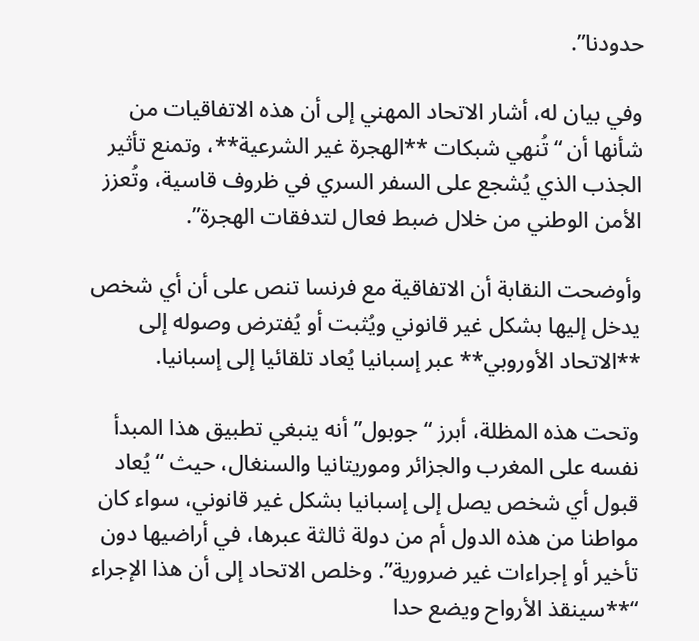حدودنا”.

وفي بيان له، أشار الاتحاد المهني إلى أن هذه الاتفاقيات من شأنها أن “تُنهي شبكات **الهجرة غير الشرعية**، وتمنع تأثير الجذب الذي يُشجع على السفر السري في ظروف قاسية، وتُعزز الأمن الوطني من خلال ضبط فعال لتدفقات الهجرة”.

وأوضحت النقابة أن الاتفاقية مع فرنسا تنص على أن أي شخص يدخل إليها بشكل غير قانوني ويُثبت أو يُفترض وصوله إلى **الاتحاد الأوروبي** عبر إسبانيا يُعاد تلقائيا إلى إسبانيا.

وتحت هذه المظلة، أبرز “جوبول” أنه ينبغي تطبيق هذا المبدأ نفسه على المغرب والجزائر وموريتانيا والسنغال، حيث “يُعاد قبول أي شخص يصل إلى إسبانيا بشكل غير قانوني، سواء كان مواطنا من هذه الدول أم من دولة ثالثة عبرها، في أراضيها دون تأخير أو إجراءات غير ضرورية”. وخلص الاتحاد إلى أن هذا الإجراء “**سينقذ الأرواح ويضع حدا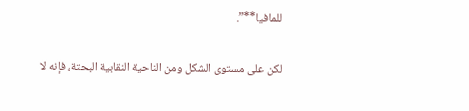للمافيا**”.

لكن على مستوى الشكل ومن الناحية النقابية البحتة، فإنه لا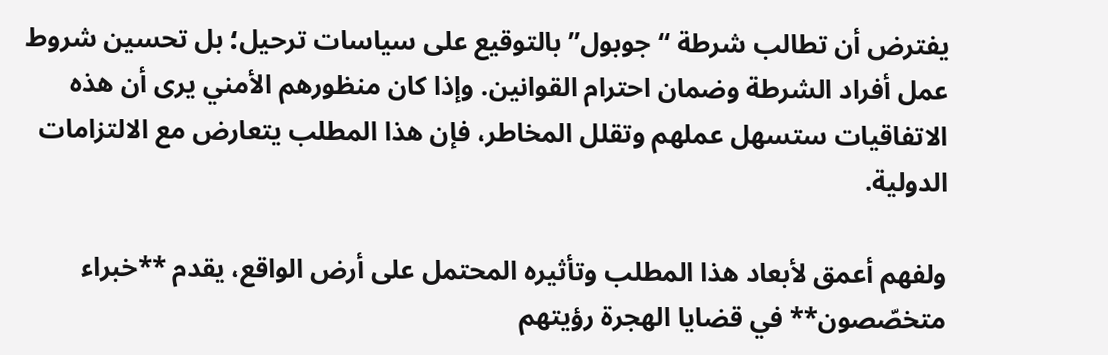يفترض أن تطالب شرطة “جوبول” بالتوقيع على سياسات ترحيل؛ بل تحسين شروط عمل أفراد الشرطة وضمان احترام القوانين. وإذا كان منظورهم الأمني يرى أن هذه الاتفاقيات ستسهل عملهم وتقلل المخاطر، فإن هذا المطلب يتعارض مع الالتزامات الدولية.

ولفهم أعمق لأبعاد هذا المطلب وتأثيره المحتمل على أرض الواقع، يقدم **خبراء متخصّصون** في قضايا الهجرة رؤيتهم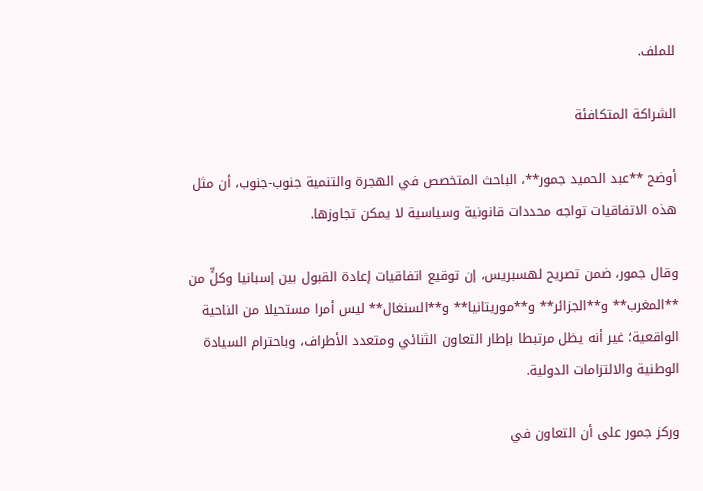للملف.

الشراكة المتكافئة

أوضح **عبد الحميد جمور**، الباحث المتخصص في الهجرة والتنمية جنوب-جنوب، أن مثل هذه الاتفاقيات تواجه محددات قانونية وسياسية لا يمكن تجاوزها.

وقال جمور، ضمن تصريح لهسبريس، إن توقيع اتفاقيات إعادة القبول بين إسبانيا وكلٍّ من **المغرب** و**الجزائر** و**موريتانيا** و**السنغال** ليس أمرا مستحيلا من الناحية الواقعية؛ غير أنه يظل مرتبطا بإطار التعاون الثنائي ومتعدد الأطراف، وباحترام السيادة الوطنية والالتزامات الدولية.

وركز جمور على أن التعاون في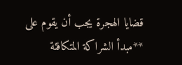قضايا الهجرة يجب أن يقوم على **مبدأ الشراكة المتكافئة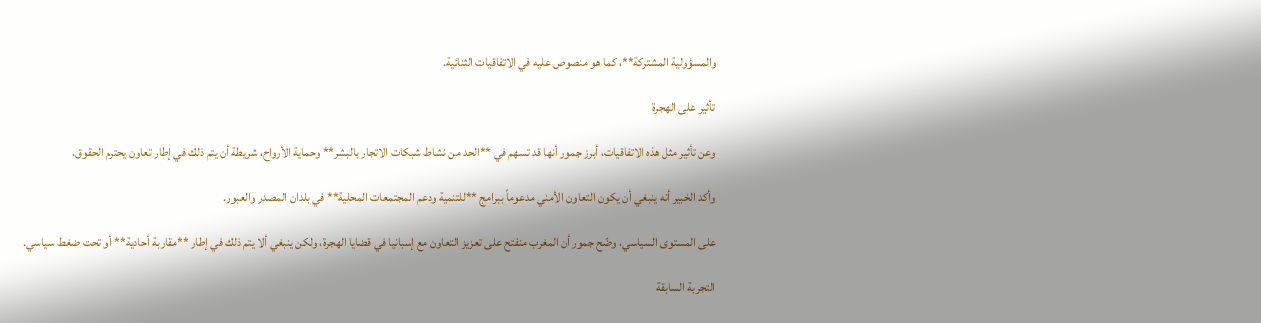والمسؤولية المشتركة**، كما هو منصوص عليه في الاتفاقيات الثنائية.

تأثير على الهجرة

وعن تأثير مثل هذه الاتفاقيات، أبرز جمور أنها قد تسهم في **الحد من نشاط شبكات الاتجار بالبشر** وحماية الأرواح، شريطة أن يتم ذلك في إطار تعاون يحترم الحقوق.

وأكد الخبير أنه ينبغي أن يكون التعاون الأمني مدعوماً ببرامج **للتنمية ودعم المجتمعات المحلية** في بلدان المصدر والعبور.

على المستوى السياسي، وضّح جمور أن المغرب منفتح على تعزيز التعاون مع إسبانيا في قضايا الهجرة، ولكن ينبغي ألا يتم ذلك في إطار **مقاربة أحادية** أو تحت ضغط سياسي.

التجربة السابقة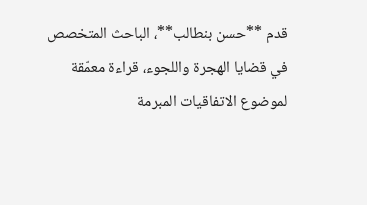قدم **حسن بنطالب**، الباحث المتخصص في قضايا الهجرة واللجوء، قراءة معمّقة لموضوع الاتفاقيات المبرمة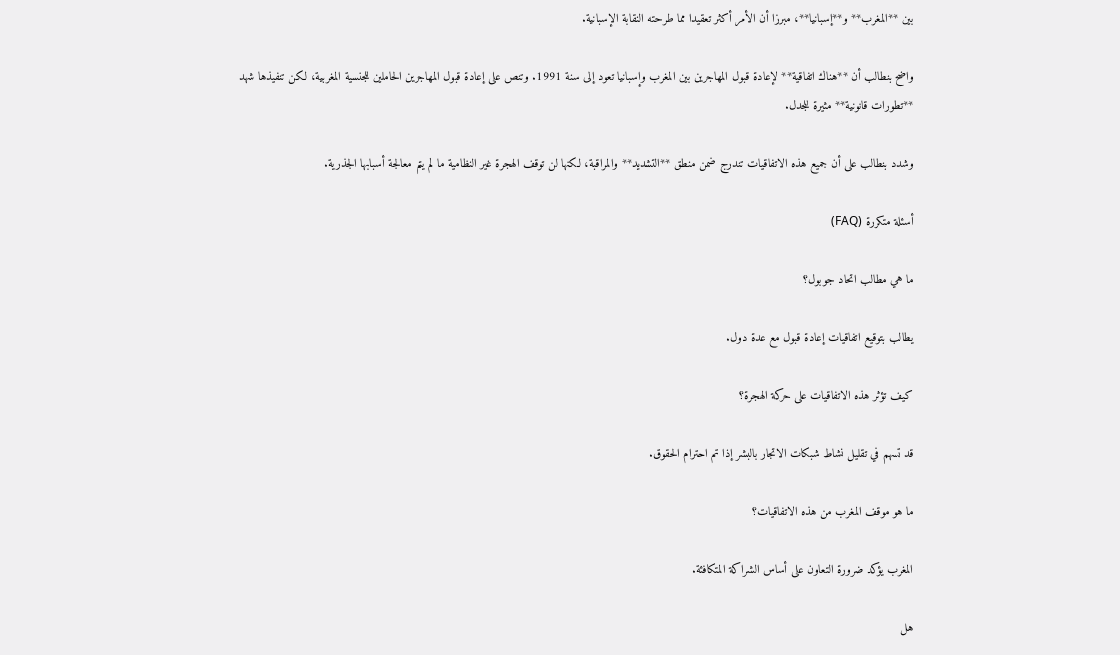بين **المغرب** و**إسبانيا**، مبرزا أن الأمر أكثر تعقيدا مما طرحته النقابة الإسبانية.

واضح بنطالب أن **هناك اتفاقية** لإعادة قبول المهاجرين بين المغرب وإسبانيا تعود إلى سنة 1991. وتنص على إعادة قبول المهاجرين الحاملين للجنسية المغربية، لكن تنفيذها شهد **تطورات قانونية** مثيرة للجدل.

وشدد بنطالب على أن جميع هذه الاتفاقيات تندرج ضمن منطق **التشديد** والمراقبة، لكنها لن توقف الهجرة غير النظامية ما لم يتم معالجة أسبابها الجذرية.

أسئلة متكررة (FAQ)

ما هي مطالب اتحاد جوبول؟

يطالب بتوقيع اتفاقيات إعادة قبول مع عدة دول.

كيف تؤثر هذه الاتفاقيات على حركة الهجرة؟

قد تسهم في تقليل نشاط شبكات الاتجار بالبشر إذا تم احترام الحقوق.

ما هو موقف المغرب من هذه الاتفاقيات؟

المغرب يؤكد ضرورة التعاون على أساس الشراكة المتكافئة.

هل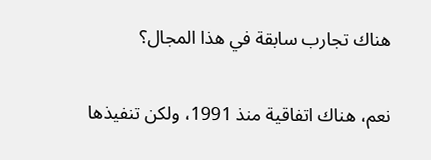هناك تجارب سابقة في هذا المجال؟

نعم، هناك اتفاقية منذ 1991، ولكن تنفيذها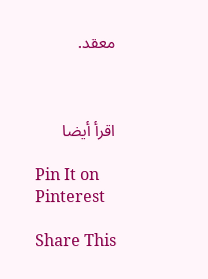معقد.



اقرأ أيضا

Pin It on Pinterest

Share This